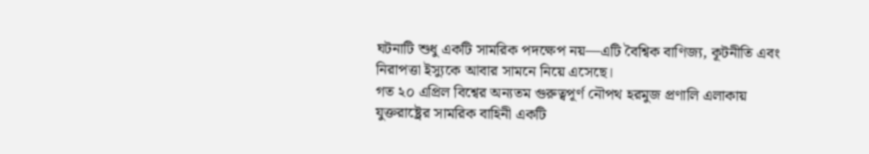ঘটনাটি শুধু একটি সামরিক পদক্ষেপ নয়—এটি বৈশ্বিক বাণিজ্য, কূটনীতি এবং নিরাপত্তা ইস্যুকে আবার সামনে নিয়ে এসেছে।
গত ২০ এপ্রিল বিশ্বের অন্যতম গুরুত্বপূর্ণ নৌপথ হরমুজ প্রণালি এলাকায় যুক্তরাষ্ট্রের সামরিক বাহিনী একটি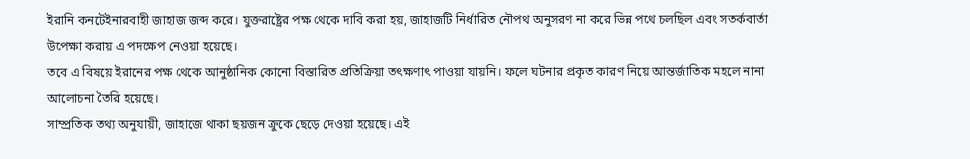ইরানি কনটেইনারবাহী জাহাজ জব্দ করে। যুক্তরাষ্ট্রের পক্ষ থেকে দাবি করা হয়, জাহাজটি নির্ধারিত নৌপথ অনুসরণ না করে ভিন্ন পথে চলছিল এবং সতর্কবার্তা উপেক্ষা করায় এ পদক্ষেপ নেওয়া হয়েছে।
তবে এ বিষয়ে ইরানের পক্ষ থেকে আনুষ্ঠানিক কোনো বিস্তারিত প্রতিক্রিয়া তৎক্ষণাৎ পাওয়া যায়নি। ফলে ঘটনার প্রকৃত কারণ নিয়ে আন্তর্জাতিক মহলে নানা আলোচনা তৈরি হয়েছে।
সাম্প্রতিক তথ্য অনুযায়ী, জাহাজে থাকা ছয়জন ক্রুকে ছেড়ে দেওয়া হয়েছে। এই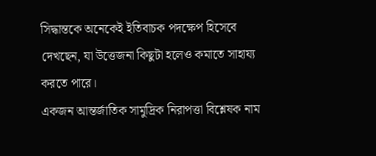সিদ্ধান্তকে অনেকেই ইতিবাচক পদক্ষেপ হিসেবে দেখছেন, যা উত্তেজনা কিছুটা হলেও কমাতে সাহায্য করতে পারে।
একজন আন্তর্জাতিক সামুদ্রিক নিরাপত্তা বিশ্লেষক নাম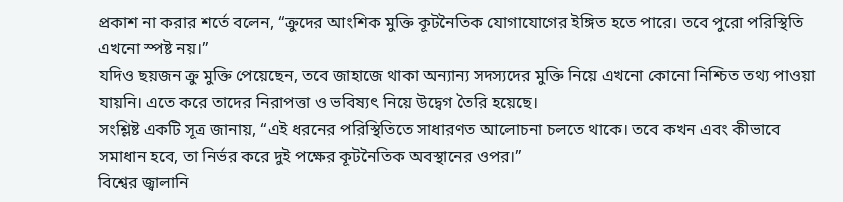প্রকাশ না করার শর্তে বলেন, “ক্রুদের আংশিক মুক্তি কূটনৈতিক যোগাযোগের ইঙ্গিত হতে পারে। তবে পুরো পরিস্থিতি এখনো স্পষ্ট নয়।”
যদিও ছয়জন ক্রু মুক্তি পেয়েছেন, তবে জাহাজে থাকা অন্যান্য সদস্যদের মুক্তি নিয়ে এখনো কোনো নিশ্চিত তথ্য পাওয়া যায়নি। এতে করে তাদের নিরাপত্তা ও ভবিষ্যৎ নিয়ে উদ্বেগ তৈরি হয়েছে।
সংশ্লিষ্ট একটি সূত্র জানায়, “এই ধরনের পরিস্থিতিতে সাধারণত আলোচনা চলতে থাকে। তবে কখন এবং কীভাবে সমাধান হবে, তা নির্ভর করে দুই পক্ষের কূটনৈতিক অবস্থানের ওপর।”
বিশ্বের জ্বালানি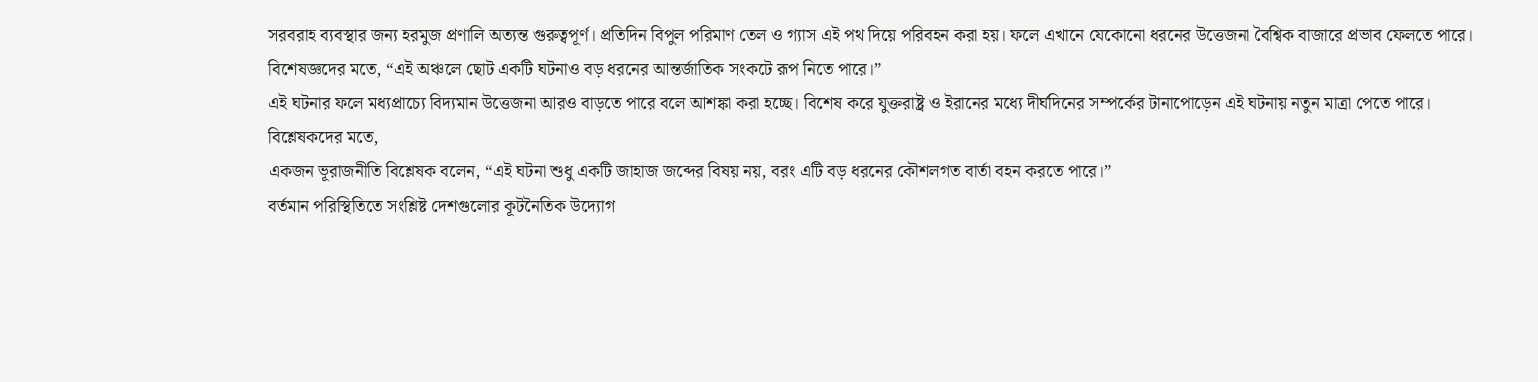সরবরাহ ব্যবস্থার জন্য হরমুজ প্রণালি অত্যন্ত গুরুত্বপূর্ণ। প্রতিদিন বিপুল পরিমাণ তেল ও গ্যাস এই পথ দিয়ে পরিবহন করা হয়। ফলে এখানে যেকোনো ধরনের উত্তেজনা বৈশ্বিক বাজারে প্রভাব ফেলতে পারে।
বিশেষজ্ঞদের মতে, “এই অঞ্চলে ছোট একটি ঘটনাও বড় ধরনের আন্তর্জাতিক সংকটে রূপ নিতে পারে।”
এই ঘটনার ফলে মধ্যপ্রাচ্যে বিদ্যমান উত্তেজনা আরও বাড়তে পারে বলে আশঙ্কা করা হচ্ছে। বিশেষ করে যুক্তরাষ্ট্র ও ইরানের মধ্যে দীর্ঘদিনের সম্পর্কের টানাপোড়েন এই ঘটনায় নতুন মাত্রা পেতে পারে।
বিশ্লেষকদের মতে,
একজন ভূরাজনীতি বিশ্লেষক বলেন, “এই ঘটনা শুধু একটি জাহাজ জব্দের বিষয় নয়, বরং এটি বড় ধরনের কৌশলগত বার্তা বহন করতে পারে।”
বর্তমান পরিস্থিতিতে সংশ্লিষ্ট দেশগুলোর কূটনৈতিক উদ্যোগ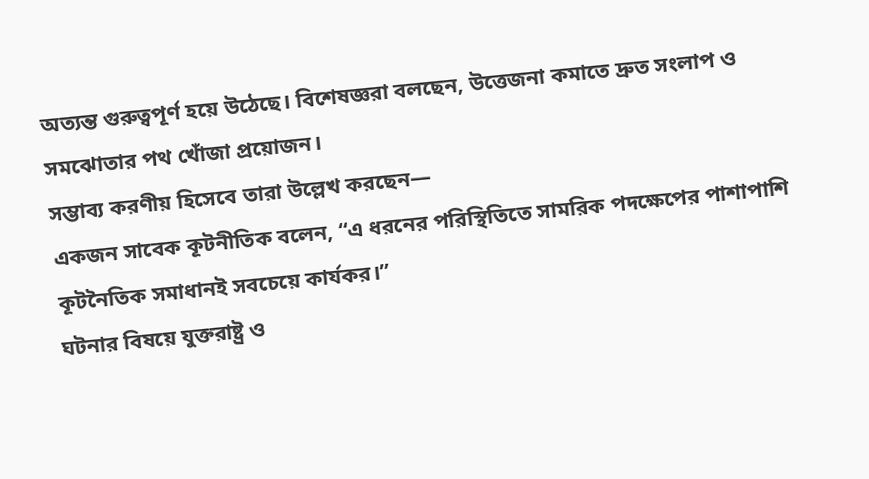অত্যন্ত গুরুত্বপূর্ণ হয়ে উঠেছে। বিশেষজ্ঞরা বলছেন, উত্তেজনা কমাতে দ্রুত সংলাপ ও সমঝোতার পথ খোঁজা প্রয়োজন।
সম্ভাব্য করণীয় হিসেবে তারা উল্লেখ করছেন—
একজন সাবেক কূটনীতিক বলেন, “এ ধরনের পরিস্থিতিতে সামরিক পদক্ষেপের পাশাপাশি কূটনৈতিক সমাধানই সবচেয়ে কার্যকর।”
ঘটনার বিষয়ে যুক্তরাষ্ট্র ও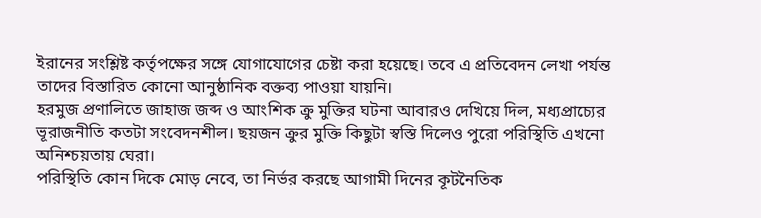ইরানের সংশ্লিষ্ট কর্তৃপক্ষের সঙ্গে যোগাযোগের চেষ্টা করা হয়েছে। তবে এ প্রতিবেদন লেখা পর্যন্ত তাদের বিস্তারিত কোনো আনুষ্ঠানিক বক্তব্য পাওয়া যায়নি।
হরমুজ প্রণালিতে জাহাজ জব্দ ও আংশিক ক্রু মুক্তির ঘটনা আবারও দেখিয়ে দিল, মধ্যপ্রাচ্যের ভূরাজনীতি কতটা সংবেদনশীল। ছয়জন ক্রুর মুক্তি কিছুটা স্বস্তি দিলেও পুরো পরিস্থিতি এখনো অনিশ্চয়তায় ঘেরা।
পরিস্থিতি কোন দিকে মোড় নেবে, তা নির্ভর করছে আগামী দিনের কূটনৈতিক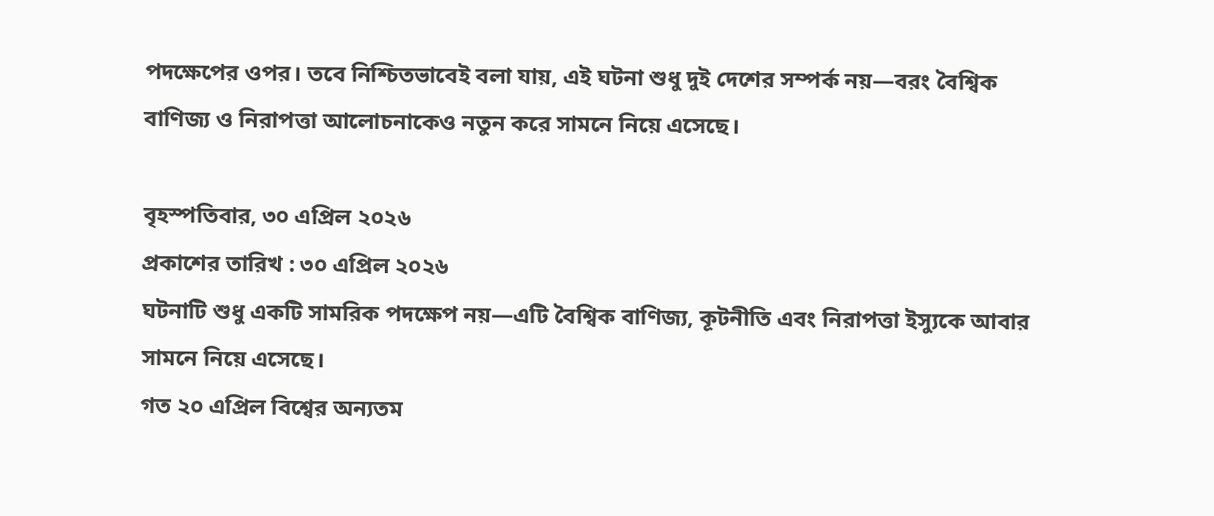পদক্ষেপের ওপর। তবে নিশ্চিতভাবেই বলা যায়, এই ঘটনা শুধু দুই দেশের সম্পর্ক নয়—বরং বৈশ্বিক বাণিজ্য ও নিরাপত্তা আলোচনাকেও নতুন করে সামনে নিয়ে এসেছে।

বৃহস্পতিবার, ৩০ এপ্রিল ২০২৬
প্রকাশের তারিখ : ৩০ এপ্রিল ২০২৬
ঘটনাটি শুধু একটি সামরিক পদক্ষেপ নয়—এটি বৈশ্বিক বাণিজ্য, কূটনীতি এবং নিরাপত্তা ইস্যুকে আবার সামনে নিয়ে এসেছে।
গত ২০ এপ্রিল বিশ্বের অন্যতম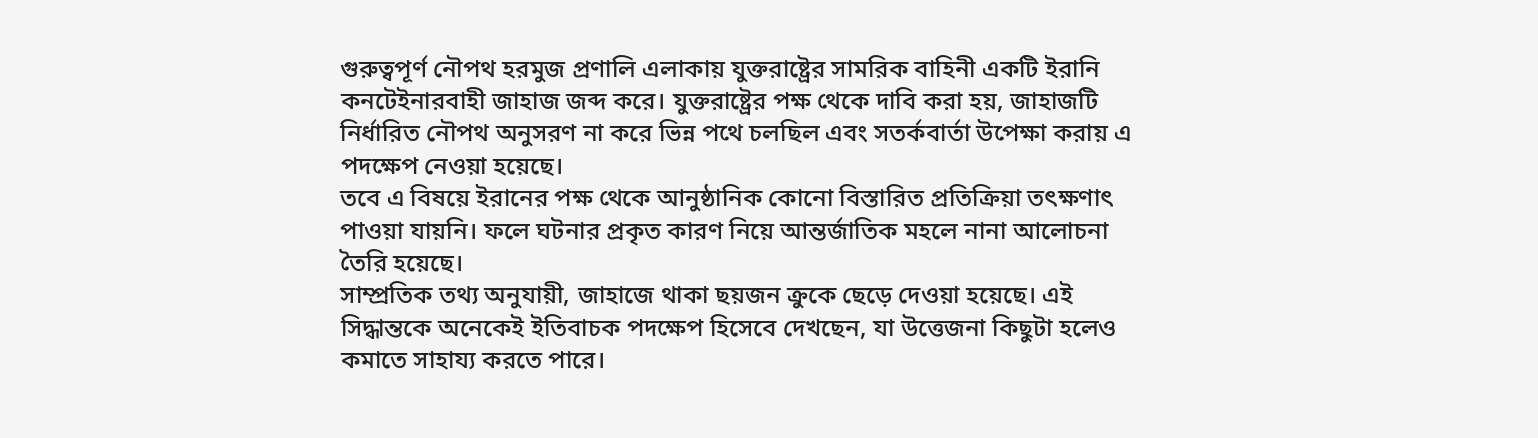গুরুত্বপূর্ণ নৌপথ হরমুজ প্রণালি এলাকায় যুক্তরাষ্ট্রের সামরিক বাহিনী একটি ইরানি কনটেইনারবাহী জাহাজ জব্দ করে। যুক্তরাষ্ট্রের পক্ষ থেকে দাবি করা হয়, জাহাজটি নির্ধারিত নৌপথ অনুসরণ না করে ভিন্ন পথে চলছিল এবং সতর্কবার্তা উপেক্ষা করায় এ পদক্ষেপ নেওয়া হয়েছে।
তবে এ বিষয়ে ইরানের পক্ষ থেকে আনুষ্ঠানিক কোনো বিস্তারিত প্রতিক্রিয়া তৎক্ষণাৎ পাওয়া যায়নি। ফলে ঘটনার প্রকৃত কারণ নিয়ে আন্তর্জাতিক মহলে নানা আলোচনা তৈরি হয়েছে।
সাম্প্রতিক তথ্য অনুযায়ী, জাহাজে থাকা ছয়জন ক্রুকে ছেড়ে দেওয়া হয়েছে। এই সিদ্ধান্তকে অনেকেই ইতিবাচক পদক্ষেপ হিসেবে দেখছেন, যা উত্তেজনা কিছুটা হলেও কমাতে সাহায্য করতে পারে।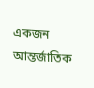একজন আন্তর্জাতিক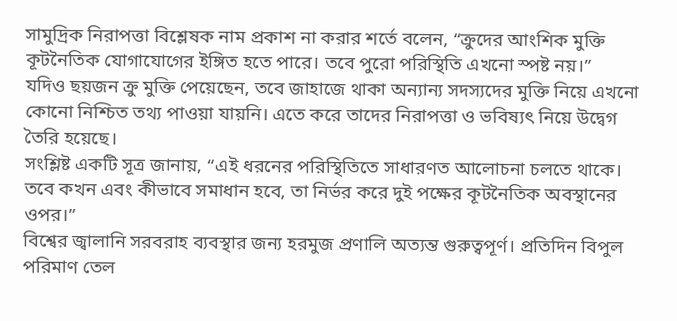সামুদ্রিক নিরাপত্তা বিশ্লেষক নাম প্রকাশ না করার শর্তে বলেন, “ক্রুদের আংশিক মুক্তি কূটনৈতিক যোগাযোগের ইঙ্গিত হতে পারে। তবে পুরো পরিস্থিতি এখনো স্পষ্ট নয়।”
যদিও ছয়জন ক্রু মুক্তি পেয়েছেন, তবে জাহাজে থাকা অন্যান্য সদস্যদের মুক্তি নিয়ে এখনো কোনো নিশ্চিত তথ্য পাওয়া যায়নি। এতে করে তাদের নিরাপত্তা ও ভবিষ্যৎ নিয়ে উদ্বেগ তৈরি হয়েছে।
সংশ্লিষ্ট একটি সূত্র জানায়, “এই ধরনের পরিস্থিতিতে সাধারণত আলোচনা চলতে থাকে। তবে কখন এবং কীভাবে সমাধান হবে, তা নির্ভর করে দুই পক্ষের কূটনৈতিক অবস্থানের ওপর।”
বিশ্বের জ্বালানি সরবরাহ ব্যবস্থার জন্য হরমুজ প্রণালি অত্যন্ত গুরুত্বপূর্ণ। প্রতিদিন বিপুল পরিমাণ তেল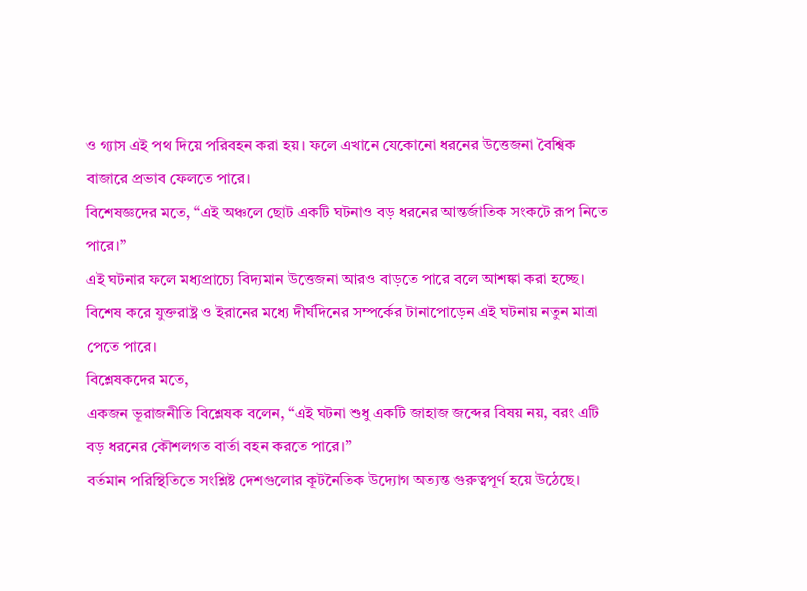ও গ্যাস এই পথ দিয়ে পরিবহন করা হয়। ফলে এখানে যেকোনো ধরনের উত্তেজনা বৈশ্বিক বাজারে প্রভাব ফেলতে পারে।
বিশেষজ্ঞদের মতে, “এই অঞ্চলে ছোট একটি ঘটনাও বড় ধরনের আন্তর্জাতিক সংকটে রূপ নিতে পারে।”
এই ঘটনার ফলে মধ্যপ্রাচ্যে বিদ্যমান উত্তেজনা আরও বাড়তে পারে বলে আশঙ্কা করা হচ্ছে। বিশেষ করে যুক্তরাষ্ট্র ও ইরানের মধ্যে দীর্ঘদিনের সম্পর্কের টানাপোড়েন এই ঘটনায় নতুন মাত্রা পেতে পারে।
বিশ্লেষকদের মতে,
একজন ভূরাজনীতি বিশ্লেষক বলেন, “এই ঘটনা শুধু একটি জাহাজ জব্দের বিষয় নয়, বরং এটি বড় ধরনের কৌশলগত বার্তা বহন করতে পারে।”
বর্তমান পরিস্থিতিতে সংশ্লিষ্ট দেশগুলোর কূটনৈতিক উদ্যোগ অত্যন্ত গুরুত্বপূর্ণ হয়ে উঠেছে।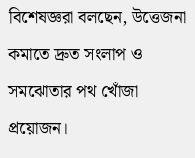বিশেষজ্ঞরা বলছেন, উত্তেজনা কমাতে দ্রুত সংলাপ ও সমঝোতার পথ খোঁজা প্রয়োজন।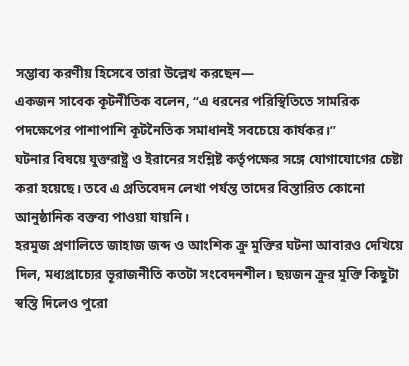সম্ভাব্য করণীয় হিসেবে তারা উল্লেখ করছেন—
একজন সাবেক কূটনীতিক বলেন, “এ ধরনের পরিস্থিতিতে সামরিক পদক্ষেপের পাশাপাশি কূটনৈতিক সমাধানই সবচেয়ে কার্যকর।”
ঘটনার বিষয়ে যুক্তরাষ্ট্র ও ইরানের সংশ্লিষ্ট কর্তৃপক্ষের সঙ্গে যোগাযোগের চেষ্টা করা হয়েছে। তবে এ প্রতিবেদন লেখা পর্যন্ত তাদের বিস্তারিত কোনো আনুষ্ঠানিক বক্তব্য পাওয়া যায়নি।
হরমুজ প্রণালিতে জাহাজ জব্দ ও আংশিক ক্রু মুক্তির ঘটনা আবারও দেখিয়ে দিল, মধ্যপ্রাচ্যের ভূরাজনীতি কতটা সংবেদনশীল। ছয়জন ক্রুর মুক্তি কিছুটা স্বস্তি দিলেও পুরো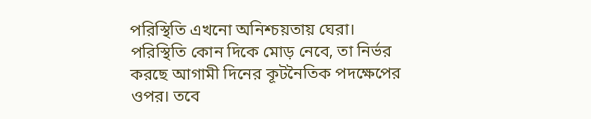পরিস্থিতি এখনো অনিশ্চয়তায় ঘেরা।
পরিস্থিতি কোন দিকে মোড় নেবে, তা নির্ভর করছে আগামী দিনের কূটনৈতিক পদক্ষেপের ওপর। তবে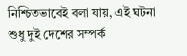নিশ্চিতভাবেই বলা যায়, এই ঘটনা শুধু দুই দেশের সম্পর্ক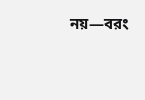নয়—বরং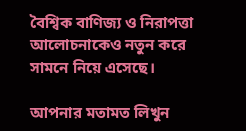বৈশ্বিক বাণিজ্য ও নিরাপত্তা আলোচনাকেও নতুন করে সামনে নিয়ে এসেছে।

আপনার মতামত লিখুন